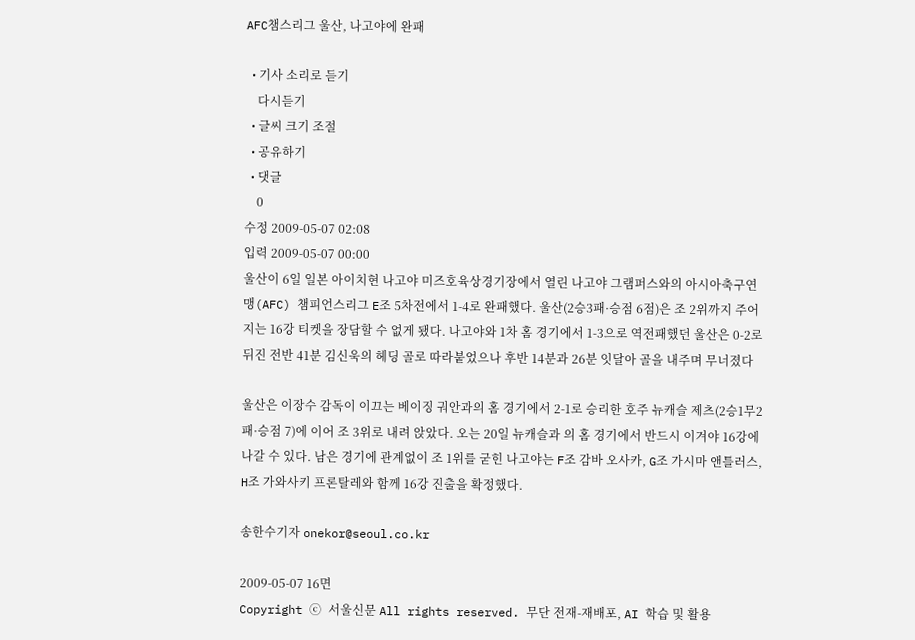AFC챔스리그 울산, 나고야에 완패

  • 기사 소리로 듣기
    다시듣기
  • 글씨 크기 조절
  • 공유하기
  • 댓글
    0
수정 2009-05-07 02:08
입력 2009-05-07 00:00
울산이 6일 일본 아이치현 나고야 미즈호육상경기장에서 열린 나고야 그램퍼스와의 아시아축구연맹(AFC) 챔피언스리그 E조 5차전에서 1-4로 완패했다. 울산(2승3패·승점 6점)은 조 2위까지 주어지는 16강 티켓을 장담할 수 없게 됐다. 나고야와 1차 홈 경기에서 1-3으로 역전패했던 울산은 0-2로 뒤진 전반 41분 김신욱의 헤딩 골로 따라붙었으나 후반 14분과 26분 잇달아 골을 내주며 무너졌다

울산은 이장수 감독이 이끄는 베이징 궈안과의 홈 경기에서 2-1로 승리한 호주 뉴캐슬 제츠(2승1무2패·승점 7)에 이어 조 3위로 내려 앉았다. 오는 20일 뉴캐슬과 의 홈 경기에서 반드시 이겨야 16강에 나갈 수 있다. 남은 경기에 관계없이 조 1위를 굳힌 나고야는 F조 감바 오사카, G조 가시마 앤틀러스, H조 가와사키 프론탈레와 함께 16강 진출을 확정했다.

송한수기자 onekor@seoul.co.kr

2009-05-07 16면
Copyright ⓒ 서울신문 All rights reserved. 무단 전재-재배포, AI 학습 및 활용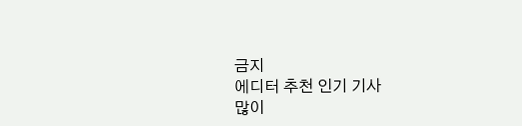금지
에디터 추천 인기 기사
많이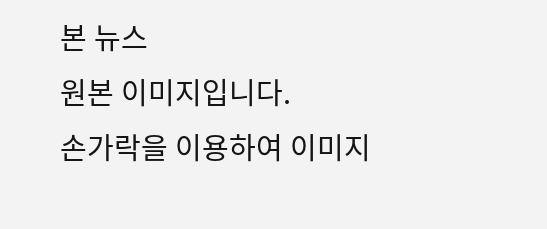본 뉴스
원본 이미지입니다.
손가락을 이용하여 이미지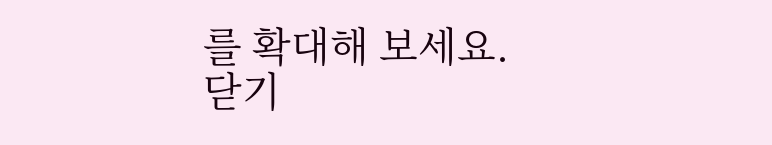를 확대해 보세요.
닫기